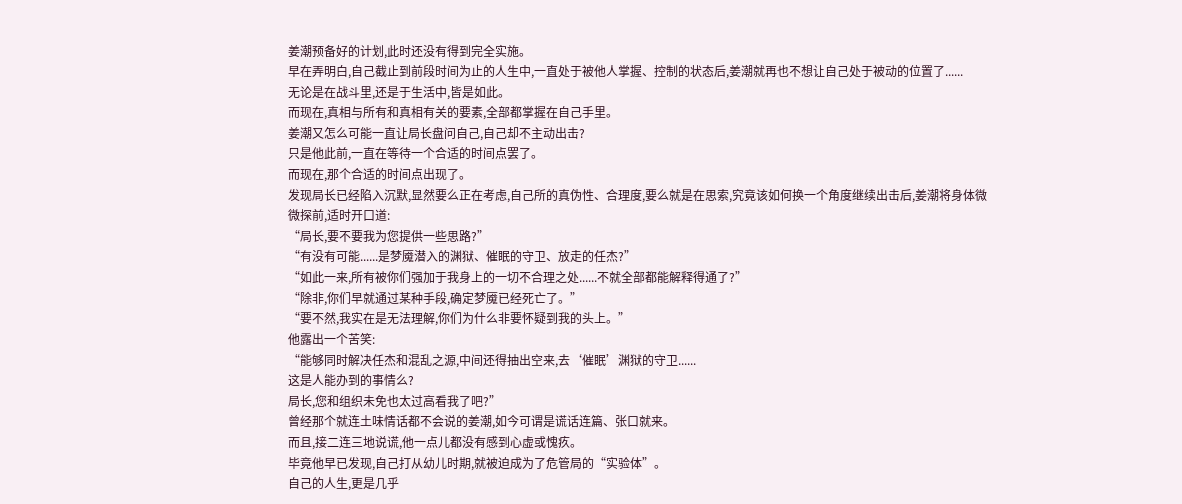姜潮预备好的计划,此时还没有得到完全实施。
早在弄明白,自己截止到前段时间为止的人生中,一直处于被他人掌握、控制的状态后,姜潮就再也不想让自己处于被动的位置了......
无论是在战斗里,还是于生活中,皆是如此。
而现在,真相与所有和真相有关的要素,全部都掌握在自己手里。
姜潮又怎么可能一直让局长盘问自己,自己却不主动出击?
只是他此前,一直在等待一个合适的时间点罢了。
而现在,那个合适的时间点出现了。
发现局长已经陷入沉默,显然要么正在考虑,自己所的真伪性、合理度,要么就是在思索,究竟该如何换一个角度继续出击后,姜潮将身体微微探前,适时开口道:
“局长,要不要我为您提供一些思路?”
“有没有可能......是梦魇潜入的渊狱、催眠的守卫、放走的任杰?”
“如此一来,所有被你们强加于我身上的一切不合理之处......不就全部都能解释得通了?”
“除非,你们早就通过某种手段,确定梦魇已经死亡了。”
“要不然,我实在是无法理解,你们为什么非要怀疑到我的头上。”
他露出一个苦笑:
“能够同时解决任杰和混乱之源,中间还得抽出空来,去‘催眠’渊狱的守卫......
这是人能办到的事情么?
局长,您和组织未免也太过高看我了吧?”
曾经那个就连土味情话都不会说的姜潮,如今可谓是谎话连篇、张口就来。
而且,接二连三地说谎,他一点儿都没有感到心虚或愧疚。
毕竟他早已发现,自己打从幼儿时期,就被迫成为了危管局的“实验体”。
自己的人生,更是几乎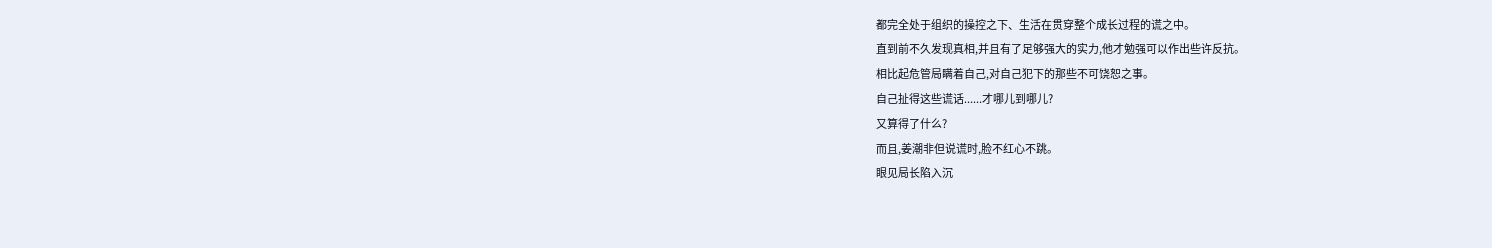都完全处于组织的操控之下、生活在贯穿整个成长过程的谎之中。
直到前不久发现真相,并且有了足够强大的实力,他才勉强可以作出些许反抗。
相比起危管局瞒着自己,对自己犯下的那些不可饶恕之事。
自己扯得这些谎话......才哪儿到哪儿?
又算得了什么?
而且,姜潮非但说谎时,脸不红心不跳。
眼见局长陷入沉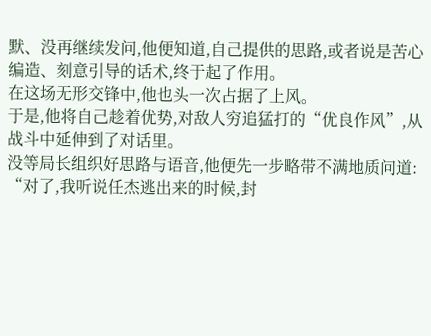默、没再继续发问,他便知道,自己提供的思路,或者说是苦心编造、刻意引导的话术,终于起了作用。
在这场无形交锋中,他也头一次占据了上风。
于是,他将自己趁着优势,对敌人穷追猛打的“优良作风”,从战斗中延伸到了对话里。
没等局长组织好思路与语音,他便先一步略带不满地质问道:
“对了,我听说任杰逃出来的时候,封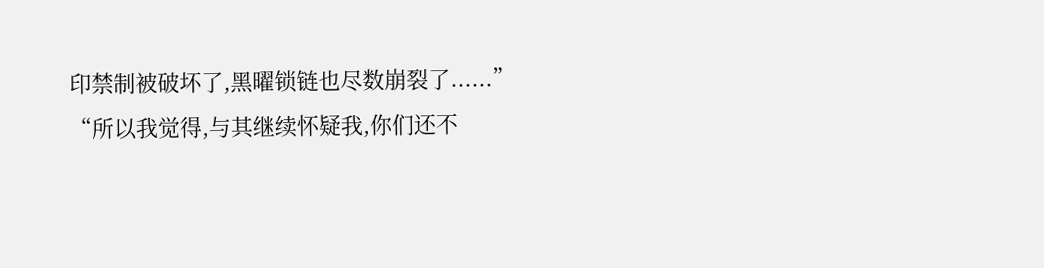印禁制被破坏了,黑曜锁链也尽数崩裂了......”
“所以我觉得,与其继续怀疑我,你们还不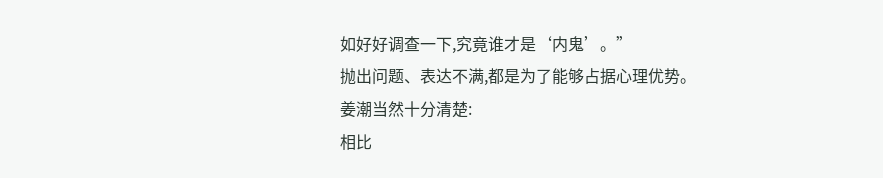如好好调查一下,究竟谁才是‘内鬼’。”
抛出问题、表达不满,都是为了能够占据心理优势。
姜潮当然十分清楚:
相比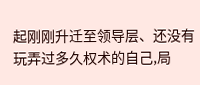起刚刚升迁至领导层、还没有玩弄过多久权术的自己,局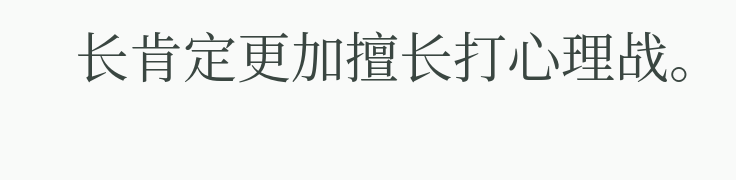长肯定更加擅长打心理战。